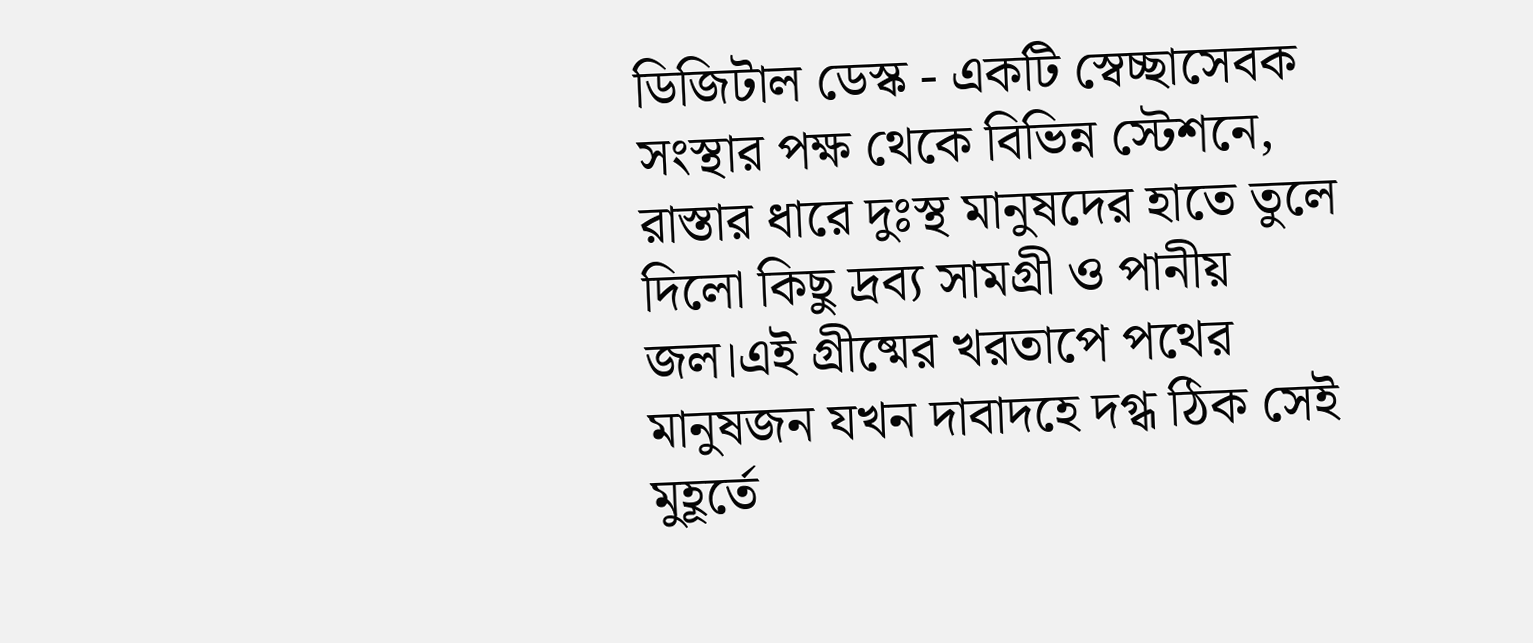ডিজিটাল ডেস্ক - একটি স্বেচ্ছাসেবক সংস্থার পক্ষ থেকে বিভিন্ন স্টেশনে, রাস্তার ধারে দুঃস্থ মানুষদের হাতে তুলে দিলো কিছু দ্রব্য সামগ্রী ও পানীয় জল।এই গ্রীষ্মের খরতাপে পথের মানুষজন যখন দাবাদহে দগ্ধ ঠিক সেই মুহূর্তে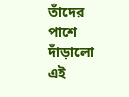তাঁদের পাশে দাঁড়ালো এই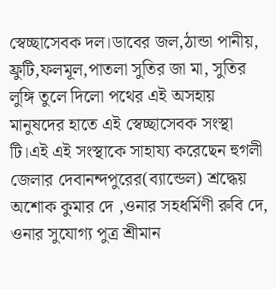স্বেচ্ছাসেবক দল।ডাবের জল,ঠান্ডা পানীয়, ফ্রুটি,ফলমূল,পাতলা সুতির জা মা, সুতির লুঙ্গি তুলে দিলো পথের এই অসহায় মানুষদের হাতে এই স্বেচ্ছাসেবক সংস্থা টি।এই এই সংস্থাকে সাহায্য করেছেন হুগলী জেলার দেবানন্দপুরের(ব্যান্ডেল) শ্রদ্ধেয় অশোক কুমার দে ,ওনার সহধর্মিণী রুবি দে, ওনার সুযোগ্য পুত্র শ্রীমান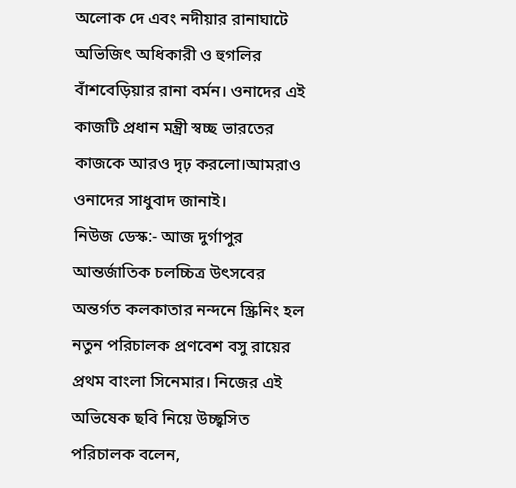অলোক দে এবং নদীয়ার রানাঘাটে অভিজিৎ অধিকারী ও হুগলির বাঁশবেড়িয়ার রানা বর্মন। ওনাদের এই কাজটি প্রধান মন্ত্রী স্বচ্ছ ভারতের কাজকে আরও দৃঢ় করলো।আমরাও ওনাদের সাধুবাদ জানাই।
নিউজ ডেস্ক:- আজ দুর্গাপুর আন্তর্জাতিক চলচ্চিত্র উৎসবের অন্তর্গত কলকাতার নন্দনে স্ক্রিনিং হল নতুন পরিচালক প্রণবেশ বসু রায়ের প্রথম বাংলা সিনেমার। নিজের এই অভিষেক ছবি নিয়ে উচ্ছ্বসিত পরিচালক বলেন,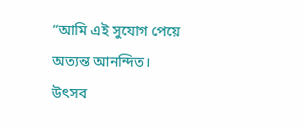“আমি এই সুযোগ পেয়ে অত্যন্ত আনন্দিত। উৎসব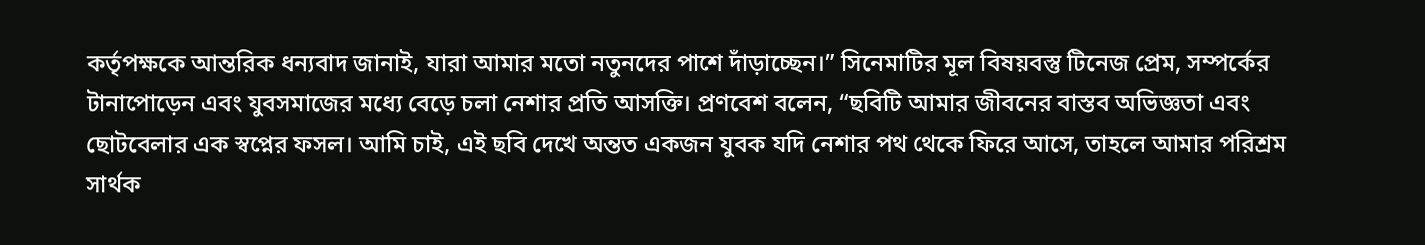কর্তৃপক্ষকে আন্তরিক ধন্যবাদ জানাই, যারা আমার মতো নতুনদের পাশে দাঁড়াচ্ছেন।” সিনেমাটির মূল বিষয়বস্তু টিনেজ প্রেম, সম্পর্কের টানাপোড়েন এবং যুবসমাজের মধ্যে বেড়ে চলা নেশার প্রতি আসক্তি। প্রণবেশ বলেন, “ছবিটি আমার জীবনের বাস্তব অভিজ্ঞতা এবং ছোটবেলার এক স্বপ্নের ফসল। আমি চাই, এই ছবি দেখে অন্তত একজন যুবক যদি নেশার পথ থেকে ফিরে আসে, তাহলে আমার পরিশ্রম সার্থক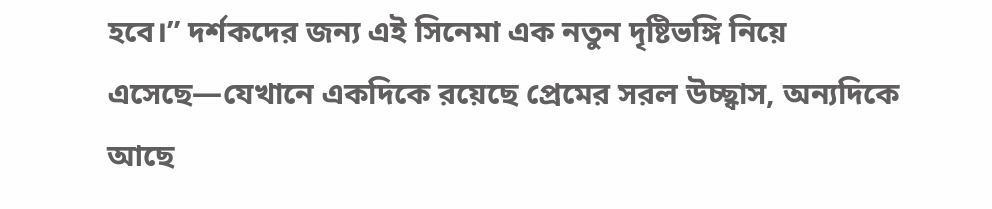হবে।” দর্শকদের জন্য এই সিনেমা এক নতুন দৃষ্টিভঙ্গি নিয়ে এসেছে—যেখানে একদিকে রয়েছে প্রেমের সরল উচ্ছ্বাস, অন্যদিকে আছে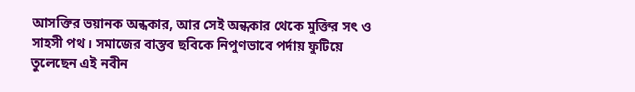আসক্তির ভয়ানক অন্ধকার, আর সেই অন্ধকার থেকে মুক্তির সৎ ও সাহসী পথ। সমাজের বাস্তব ছবিকে নিপুণভাবে পর্দায় ফুটিয়ে তুলেছেন এই নবীন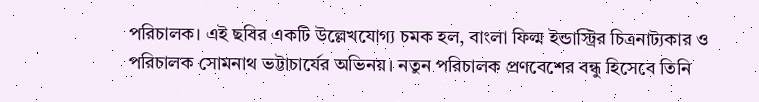পরিচালক। এই ছবির একটি উল্লেখযোগ্য চমক হল, বাংলা ফিল্ম ইন্ডাস্ট্রির চিত্রনাট্যকার ও পরিচালক সোমনাথ ভট্টাচার্যের অভিনয়। নতুন পরিচালক প্রণবেশের বন্ধু হিসেবে তিনি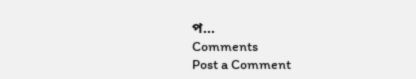প...
Comments
Post a Comment